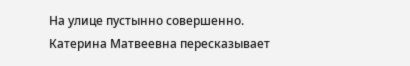На улице пустынно совершенно. Катерина Матвеевна пересказывает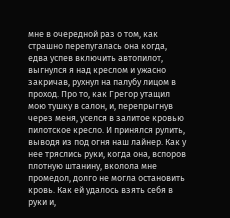мне в очередной раз о том, как страшно перепугалась она когда, едва успев включить автопилот, выгнулся я над креслом и ужасно закричав, рухнул на палубу лицом в проход. Про то, как Грегор утащил мою тушку в салон, и, перепрыгнув через меня, уселся в залитое кровью пилотское кресло. И принялся рулить, выводя из под огня наш лайнер. Как у нее тряслись руки, когда она, вспоров плотную штанину, вколола мне промедол, долго не могла остановить кровь. Как ей удалось взять себя в руки и,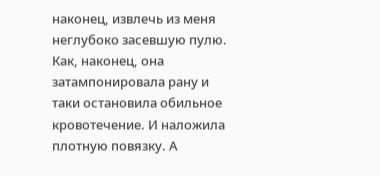наконец, извлечь из меня неглубоко засевшую пулю. Как, наконец, она затампонировала рану и таки остановила обильное кровотечение. И наложила плотную повязку. А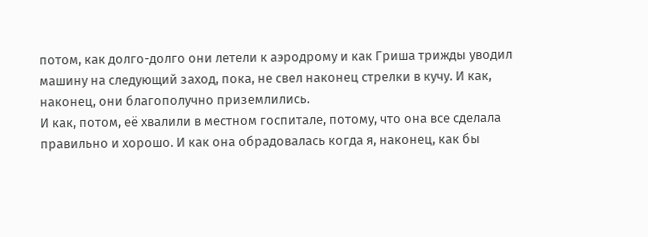потом, как долго-долго они летели к аэродрому и как Гриша трижды уводил машину на следующий заход, пока, не свел наконец стрелки в кучу. И как, наконец, они благополучно приземлились.
И как, потом, её хвалили в местном госпитале, потому, что она все сделала правильно и хорошо. И как она обрадовалась когда я, наконец, как бы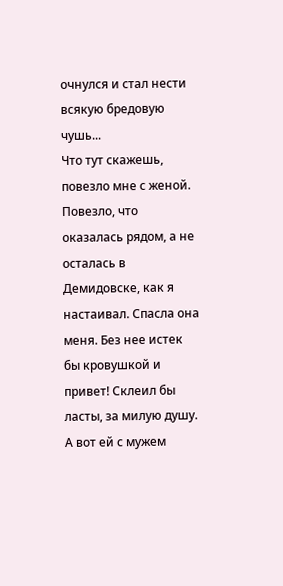очнулся и стал нести всякую бредовую чушь...
Что тут скажешь, повезло мне с женой. Повезло, что оказалась рядом, а не осталась в Демидовске, как я настаивал. Спасла она меня. Без нее истек бы кровушкой и привет! Склеил бы ласты, за милую душу. А вот ей с мужем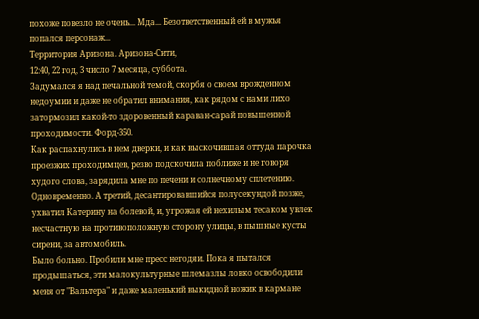похоже повезло не очень... Мда... Безответственный ей в мужья попался персонаж...
Территория Аризона. Аризона-Сити,
12:40, 22 год, 3 число 7 месяца, суббота.
Задумался я над печальной темой, скорбя о своем врожденном недоумии и даже не обратил внимания, как рядом с нами лихо затормозил какой-то здоровенный караван-сарай повышенной проходимости. Форд-350.
Как распахнулись в нем дверки, и как выскочившая оттуда парочка проезжих проходимцев, резво подскочила поближе и не говоря худого слова, зарядила мне по печени и солнечному сплетению. Одновременно. А третий, десантировавшийся полусекундой позже, ухватил Катерину на болевой, и, угрожая ей нехилым тесаком увлек несчастную на противоположную сторону улицы, в пышные кусты сирени, за автомобиль.
Было больно. Пробили мне пресс негодяи. Пока я пытался продышаться, эти малокультурные шлемазлы ловко освободили меня от "Вальтера" и даже маленький выкидной ножик в кармане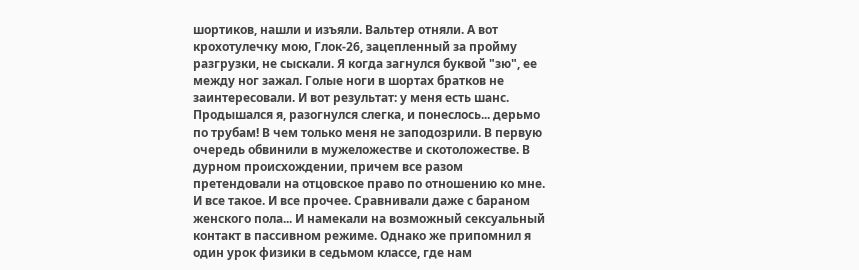шортиков, нашли и изъяли. Вальтер отняли. А вот крохотулечку мою, Глок-26, зацепленный за пройму разгрузки, не сыскали. Я когда загнулся буквой "зю", ее между ног зажал. Голые ноги в шортах братков не заинтересовали. И вот результат: у меня есть шанс.
Продышался я, разогнулся слегка, и понеслось... дерьмо по трубам! В чем только меня не заподозрили. В первую очередь обвинили в мужеложестве и скотоложестве. В дурном происхождении, причем все разом претендовали на отцовское право по отношению ко мне. И все такое. И все прочее. Сравнивали даже с бараном женского пола... И намекали на возможный сексуальный контакт в пассивном режиме. Однако же припомнил я один урок физики в седьмом классе, где нам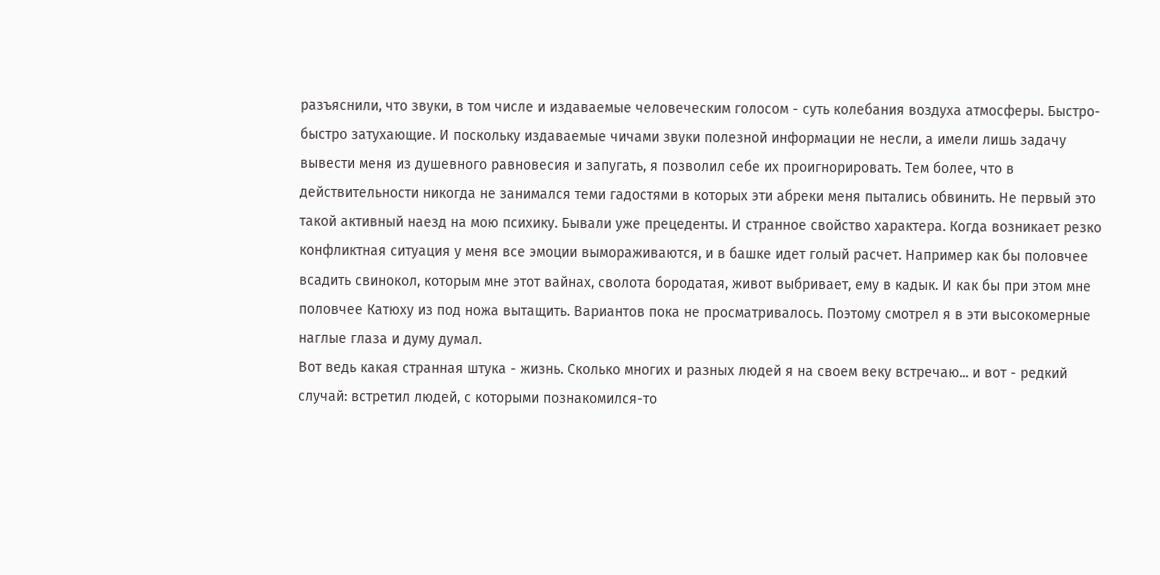разъяснили, что звуки, в том числе и издаваемые человеческим голосом - суть колебания воздуха атмосферы. Быстро-быстро затухающие. И поскольку издаваемые чичами звуки полезной информации не несли, а имели лишь задачу вывести меня из душевного равновесия и запугать, я позволил себе их проигнорировать. Тем более, что в действительности никогда не занимался теми гадостями в которых эти абреки меня пытались обвинить. Не первый это такой активный наезд на мою психику. Бывали уже прецеденты. И странное свойство характера. Когда возникает резко конфликтная ситуация у меня все эмоции вымораживаются, и в башке идет голый расчет. Например как бы половчее всадить свинокол, которым мне этот вайнах, сволота бородатая, живот выбривает, ему в кадык. И как бы при этом мне половчее Катюху из под ножа вытащить. Вариантов пока не просматривалось. Поэтому смотрел я в эти высокомерные наглые глаза и думу думал.
Вот ведь какая странная штука - жизнь. Сколько многих и разных людей я на своем веку встречаю... и вот - редкий случай: встретил людей, с которыми познакомился-то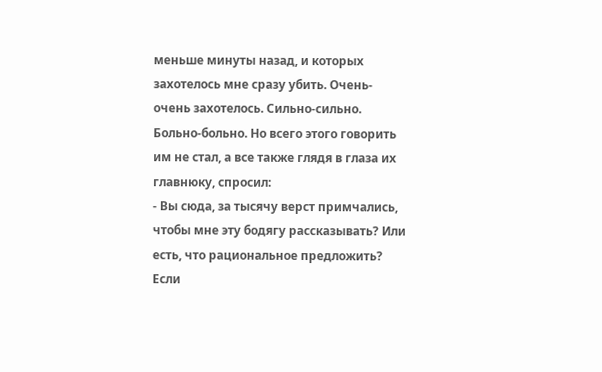меньше минуты назад, и которых захотелось мне сразу убить. Очень-очень захотелось. Сильно-сильно. Больно-больно. Но всего этого говорить им не стал, а все также глядя в глаза их главнюку, спросил:
- Вы сюда, за тысячу верст примчались, чтобы мне эту бодягу рассказывать? Или есть, что рациональное предложить? Если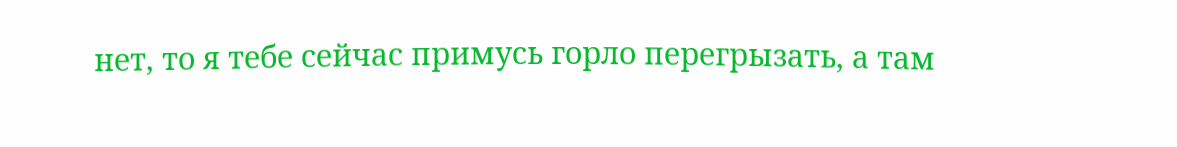нет, то я тебе сейчас примусь горло перегрызать, а там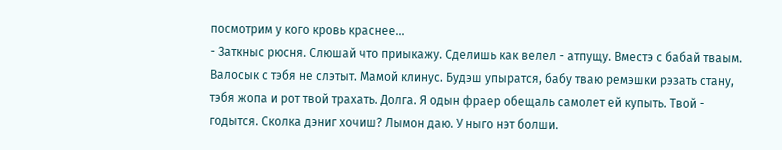посмотрим у кого кровь краснее...
- Заткныс рюсня. Слюшай что приыкажу. Сделишь как велел - атпущу. Вместэ с бабай тваым. Валосык с тэбя не слэтыт. Мамой клинус. Будэш упыратся, бабу тваю ремэшки рэзать стану, тэбя жопа и рот твой трахать. Долга. Я одын фраер обещаль самолет ей купыть. Твой - годытся. Сколка дэниг хочиш? Лымон даю. У ныго нэт болши.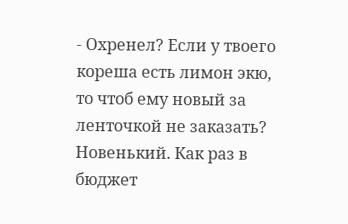- Охренел? Если у твоего кореша есть лимон экю, то чтоб ему новый за ленточкой не заказать? Новенький. Как раз в бюджет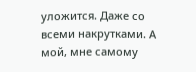уложится. Даже со всеми накрутками. А мой, мне самому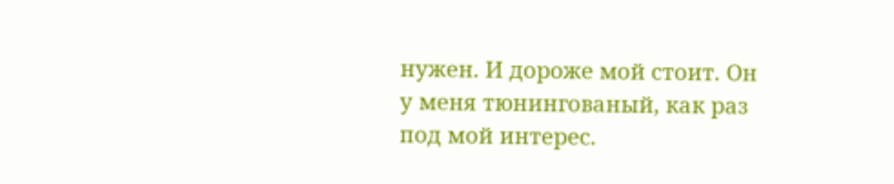нужен. И дороже мой стоит. Он у меня тюнингованый, как раз под мой интерес.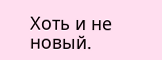Хоть и не новый.